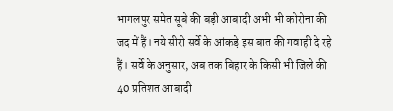भागलपुर समेत सूबे की बड़ी आबादी अभी भी कोरोना की जद में हैं। नये सीरो सर्वे के आंकड़े इस बात की गवाही दे रहे हैं। सर्वे के अनुसार, अब तक बिहार के किसी भी जिले की 40 प्रतिशत आबादी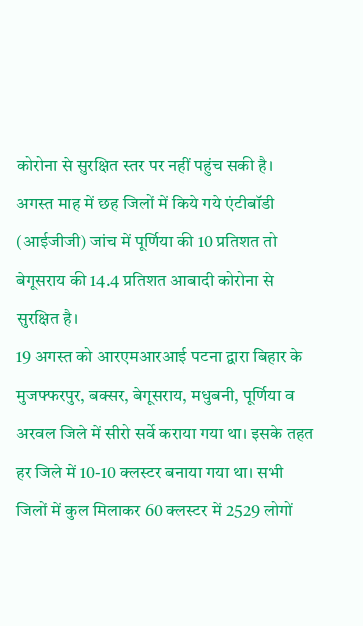कोरोना से सुरक्षित स्तर पर नहीं पहुंच सकी है। अगस्त माह में छह जिलों में किये गये एंटीबॉडी (आईजीजी) जांच में पूर्णिया की 10 प्रतिशत तो बेगूसराय की 14.4 प्रतिशत आबादी कोरोना से सुरक्षित है।
19 अगस्त को आरएमआरआई पटना द्वारा बिहार के मुजफ्फरपुर, बक्सर, बेगूसराय, मधुबनी, पूर्णिया व अरवल जिले में सीरो सर्वे कराया गया था। इसके तहत हर जिले में 10-10 क्लस्टर बनाया गया था। सभी जिलों में कुल मिलाकर 60 क्लस्टर में 2529 लोगों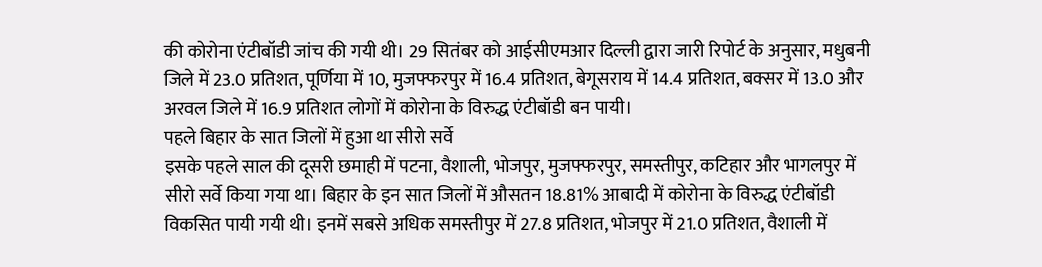की कोरोना एंटीबॉडी जांच की गयी थी। 29 सितंबर को आईसीएमआर दिल्ली द्वारा जारी रिपोर्ट के अनुसार, मधुबनी जिले में 23.0 प्रतिशत, पूर्णिया में 10, मुजफ्फरपुर में 16.4 प्रतिशत, बेगूसराय में 14.4 प्रतिशत, बक्सर में 13.0 और अरवल जिले में 16.9 प्रतिशत लोगों में कोरोना के विरुद्ध एंटीबॉडी बन पायी।
पहले बिहार के सात जिलों में हुआ था सीरो सर्वे
इसके पहले साल की दूसरी छमाही में पटना, वैशाली, भोजपुर, मुजफ्फरपुर, समस्तीपुर, कटिहार और भागलपुर में सीरो सर्वे किया गया था। बिहार के इन सात जिलों में औसतन 18.81% आबादी में कोरोना के विरुद्ध एंटीबॉडी विकसित पायी गयी थी। इनमें सबसे अधिक समस्तीपुर में 27.8 प्रतिशत, भोजपुर में 21.0 प्रतिशत, वैशाली में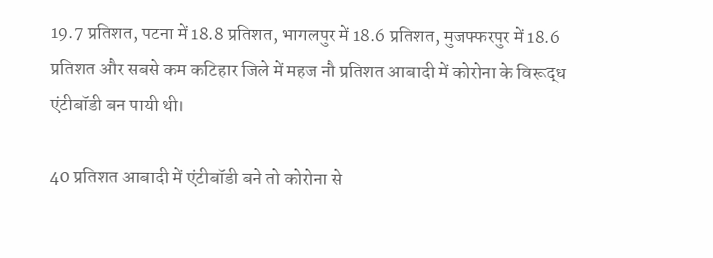19.7 प्रतिशत, पटना में 18.8 प्रतिशत, भागलपुर में 18.6 प्रतिशत, मुजफ्फरपुर में 18.6 प्रतिशत और सबसे कम कटिहार जिले में महज नौ प्रतिशत आबादी में कोरोना के विरूद्ध एंटीबॉडी बन पायी थी।

40 प्रतिशत आबादी में एंटीबॉडी बने तो कोरोना से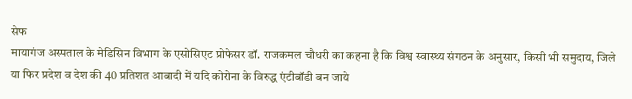सेफ
मायागंज अस्पताल के मेडिसिन विभाग के एसोसिएट प्रोफेसर डॉ. राजकमल चौधरी का कहना है कि विश्व स्वास्थ्य संगठन के अनुसार, किसी भी समुदाय, जिले या फिर प्रदेश व देश की 40 प्रतिशत आबादी में यदि कोरोना के विरुद्ध एंटीबॉडी बन जाये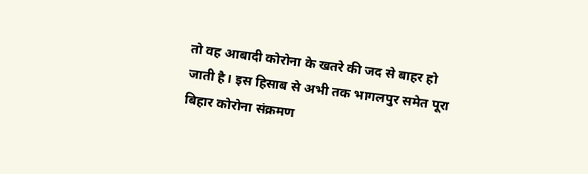तो वह आबादी कोरोना के खतरे की जद से बाहर हो जाती है। इस हिसाब से अभी तक भागलपुर समेत पूरा बिहार कोरोना संक्रमण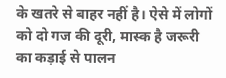के खतरे से बाहर नहीं है। ऐसे में लोगों को दो गज की दूरी, मास्क है जरूरी का कड़ाई से पालन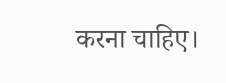करना चाहिए।